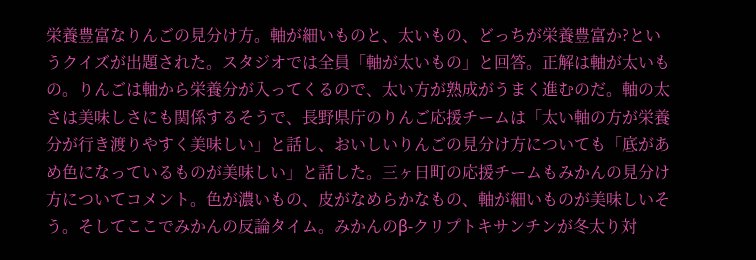栄養豊富なりんごの見分け方。軸が細いものと、太いもの、どっちが栄養豊富か?というクイズが出題された。スタジオでは全員「軸が太いもの」と回答。正解は軸が太いもの。りんごは軸から栄養分が入ってくるので、太い方が熟成がうまく進むのだ。軸の太さは美味しさにも関係するそうで、長野県庁のりんご応援チームは「太い軸の方が栄養分が行き渡りやすく美味しい」と話し、おいしいりんごの見分け方についても「底があめ色になっているものが美味しい」と話した。三ヶ日町の応援チームもみかんの見分け方についてコメント。色が濃いもの、皮がなめらかなもの、軸が細いものが美味しいそう。そしてここでみかんの反論タイム。みかんのβ-クリプトキサンチンが冬太り対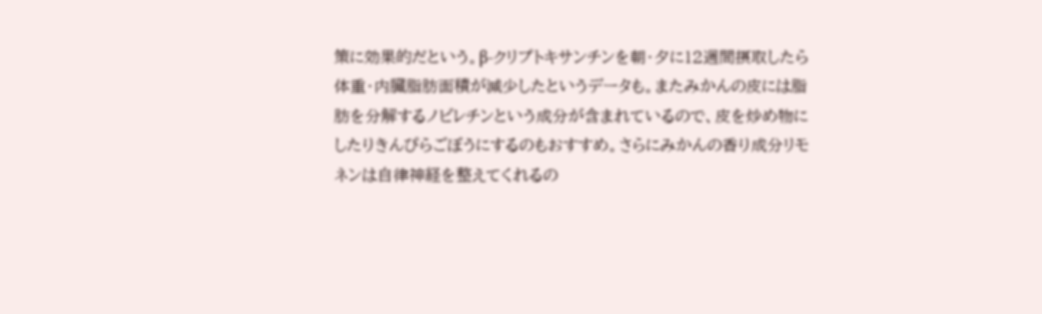策に効果的だという。β-クリプトキサンチンを朝・夕に12週間摂取したら体重・内臓脂肪面積が減少したというデータも。またみかんの皮には脂肪を分解するノビレチンという成分が含まれているので、皮を炒め物にしたりきんぴらごぼうにするのもおすすめ。さらにみかんの香り成分リモネンは自律神経を整えてくれるの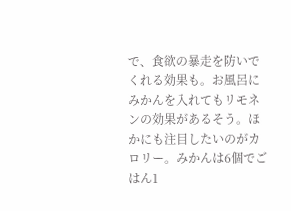で、食欲の暴走を防いでくれる効果も。お風呂にみかんを入れてもリモネンの効果があるそう。ほかにも注目したいのがカロリー。みかんは6個でごはん1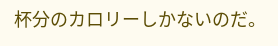杯分のカロリーしかないのだ。